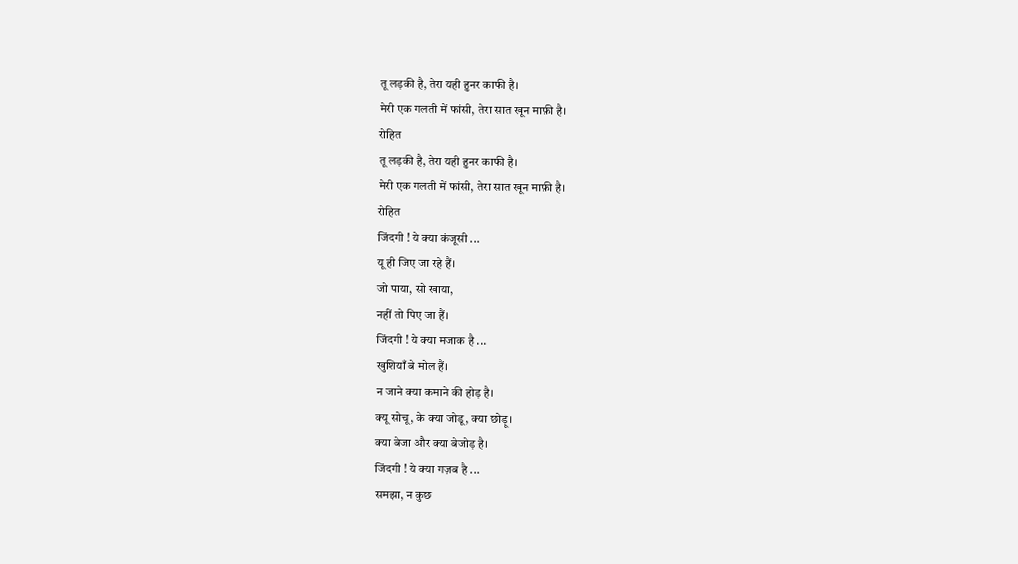तू लड़की है, तेरा यही हुनर काफी है।
मेरी एक गलती में फांसी, तेरा सात खून माफ़ी है।
रोहित
तू लड़की है, तेरा यही हुनर काफी है।
मेरी एक गलती में फांसी, तेरा सात खून माफ़ी है।
रोहित
जिंदगी ! ये क्या कंजूसी ...
यू ही जिए जा रहे हैं।
जो पाया, सो खाया,
नहीं तो पिए जा हैं।
जिंदगी ! ये क्या मजाक है ...
खुशियाँ बे मोल हैं।
न जाने क्या कमाने की होड़ है।
क्यू सोचू, के क्या जोडू, क्या छोड़ू।
क्या बेजा और क्या बेजोड़ है।
जिंदगी ! ये क्या गज़ब है ...
समझा, न कुछ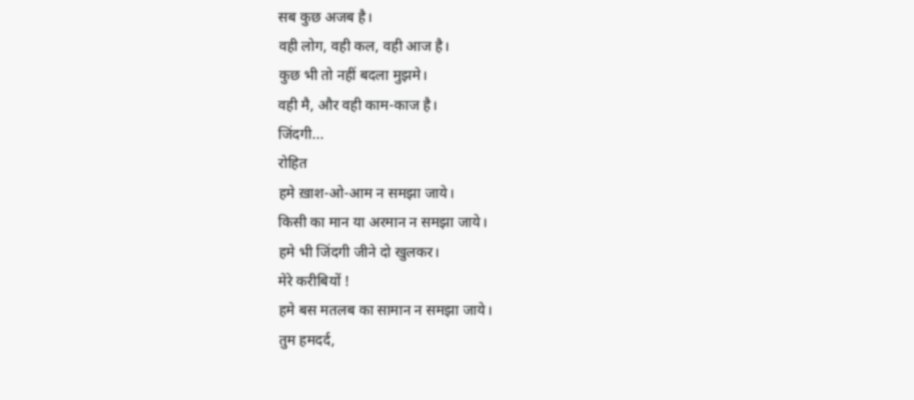सब कुछ अजब है।
वही लोग, वही कल, वही आज है।
कुछ भी तो नहीं बदला मुझमे।
वही मै, और वही काम-काज है।
जिंदगी...
रोहित
हमे ख़ाश-ओ-आम न समझा जाये।
किसी का मान या अरमान न समझा जाये।
हमे भी जिंदगी जीने दो खुलकर।
मेरे करीबियों !
हमे बस मतलब का सामान न समझा जाये।
तुम हमदर्द,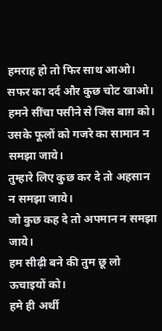हमराह हो तो फिर साथ आओ।
सफर का दर्द और कुछ चोट खाओ।
हमने सींचा पसीने से जिस बाग़ को।
उसके फूलों को गजरे का सामान न समझा जाये।
तुम्हारे लिए कुछ कर दे तो अहसान न समझा जाये।
जो कुछ कह दे तो अपमान न समझा जाये।
हम सीढ़ी बने की तुम छू लो ऊचाइयों को।
हमे ही अर्थी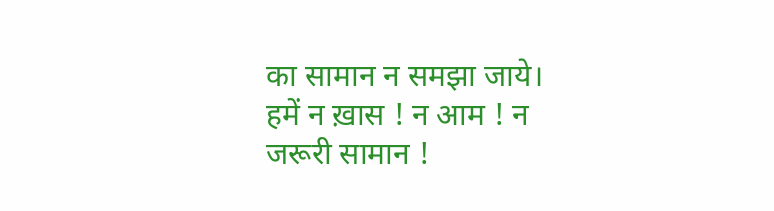का सामान न समझा जाये।
हमें न ख़ास ! न आम ! न जरूरी सामान !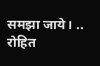समझा जाये। ..
रोहित